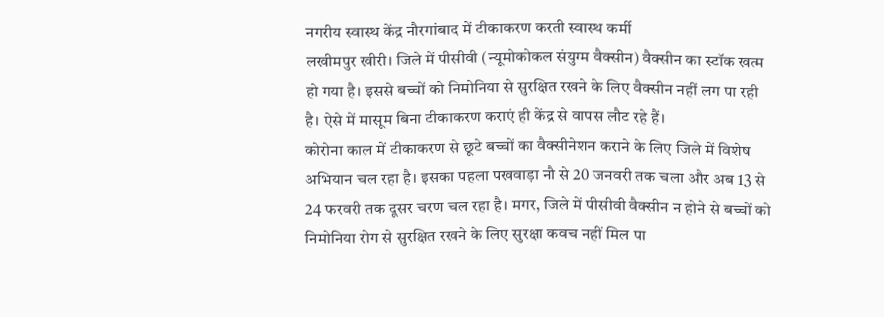नगरीय स्वास्थ केंद्र नौरगांबाद में टीकाकरण करती स्वास्थ कर्मी
लखीमपुर खीरी। जिले में पीसीवी (न्यूमोकोकल संयुग्म वैक्सीन) वैक्सीन का स्टॉक खत्म हो गया है। इससे बच्चों को निमोनिया से सुरक्षित रखने के लिए वैक्सीन नहीं लग पा रही है। ऐसे में मासूम बिना टीकाकरण कराएं ही केंद्र से वापस लौट रहे हैं।
कोरोना काल में टीकाकरण से छूटे बच्चों का वैक्सीनेशन कराने के लिए जिले में विशेष अभियान चल रहा है। इसका पहला पखवाड़ा नौ से 20 जनवरी तक चला और अब 13 से 24 फरवरी तक दूसर चरण चल रहा है। मगर, जिले में पीसीवी वैक्सीन न होने से बच्चों को निमोनिया रोग से सुरक्षित रखने के लिए सुरक्षा कवच नहीं मिल पा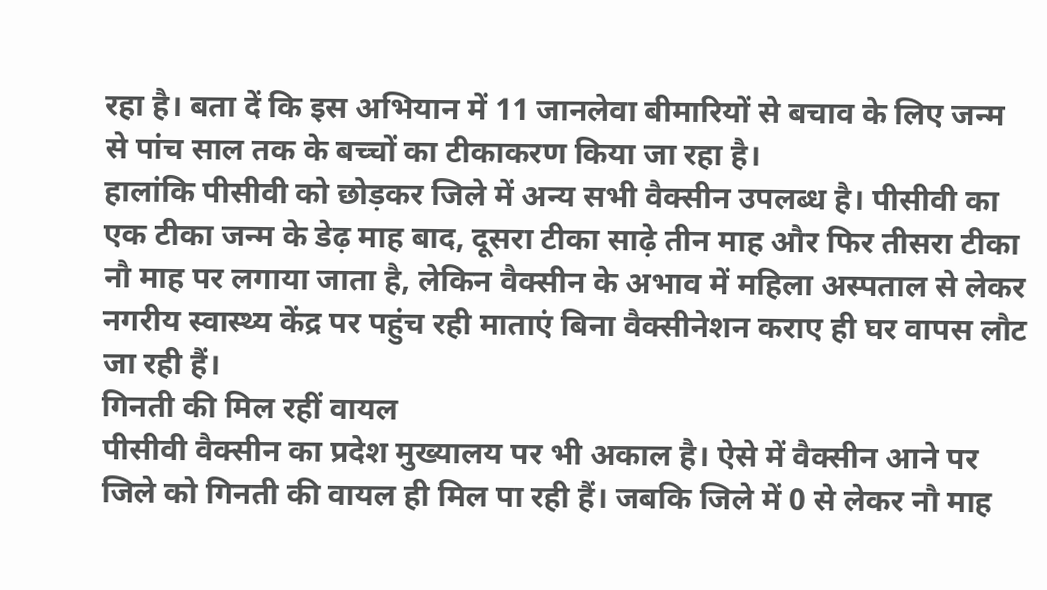रहा है। बता दें कि इस अभियान में 11 जानलेवा बीमारियों से बचाव के लिए जन्म से पांच साल तक के बच्चों का टीकाकरण किया जा रहा है।
हालांकि पीसीवी को छोड़कर जिले में अन्य सभी वैक्सीन उपलब्ध है। पीसीवी का एक टीका जन्म के डेढ़ माह बाद, दूसरा टीका साढ़े तीन माह और फिर तीसरा टीका नौ माह पर लगाया जाता है, लेकिन वैक्सीन के अभाव में महिला अस्पताल से लेकर नगरीय स्वास्थ्य केंद्र पर पहुंच रही माताएं बिना वैक्सीनेशन कराए ही घर वापस लौट जा रही हैं।
गिनती की मिल रहीं वायल
पीसीवी वैक्सीन का प्रदेश मुख्यालय पर भी अकाल है। ऐसे में वैक्सीन आने पर जिले को गिनती की वायल ही मिल पा रही हैं। जबकि जिले में 0 से लेकर नौ माह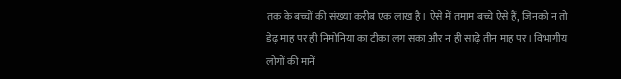तक के बच्चों की संख्या करीब एक लाख है। ऐसे में तमाम बच्चे ऐसे हैं, जिनको न तो डेढ़ माह पर ही निमोनिया का टीका लग सका और न ही साढ़े तीन माह पर। विभागीय लोगों की मानें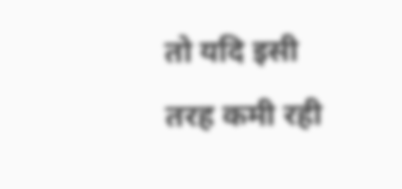तो यदि इसी तरह कमी रही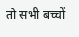तो सभी बच्चों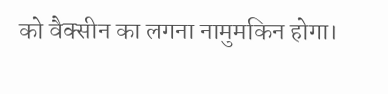को वैक्सीन का लगना नामुमकिन होगा।